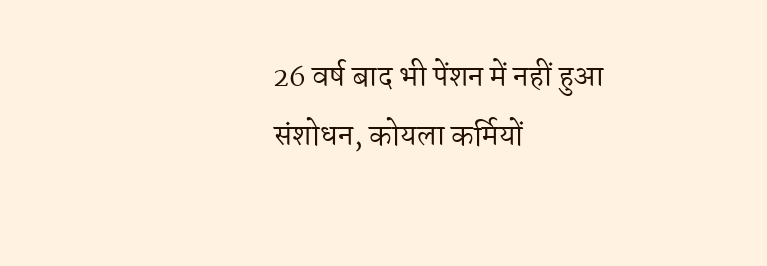26 वर्ष बाद भी पेंशन में नहीं हुआ संशोधन, कोयला कर्मियों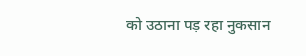को उठाना पड़ रहा नुकसान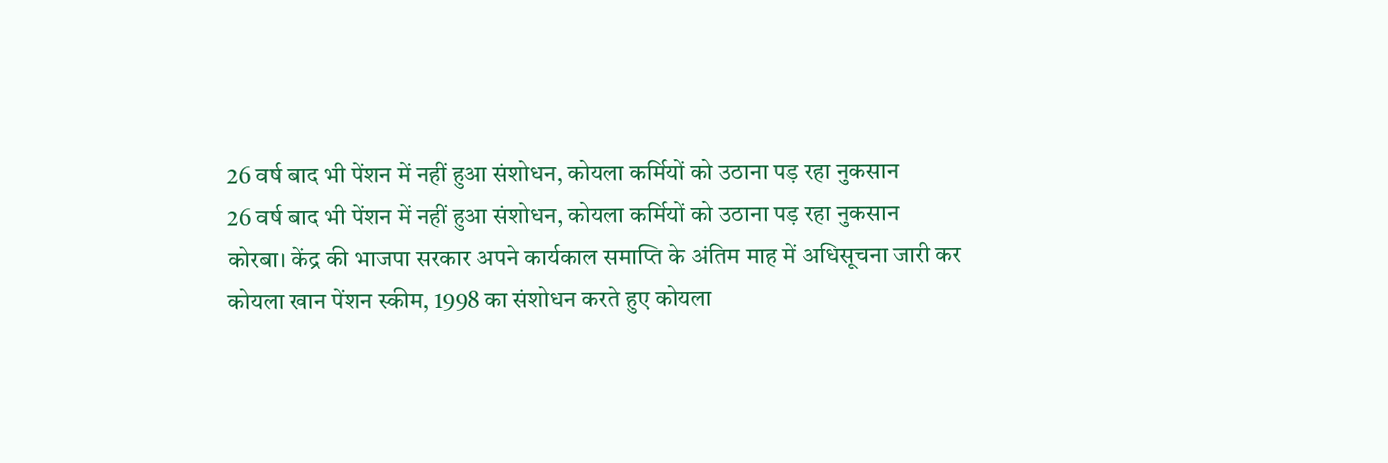26 वर्ष बाद भी पेंशन में नहीं हुआ संशोधन, कोयला कर्मियों को उठाना पड़ रहा नुकसान
26 वर्ष बाद भी पेंशन में नहीं हुआ संशोधन, कोयला कर्मियों को उठाना पड़ रहा नुकसान
कोरबा। केंद्र की भाजपा सरकार अपने कार्यकाल समाप्ति के अंतिम माह में अधिसूचना जारी कर कोयला खान पेंशन स्कीम, 1998 का संशोधन करते हुए कोयला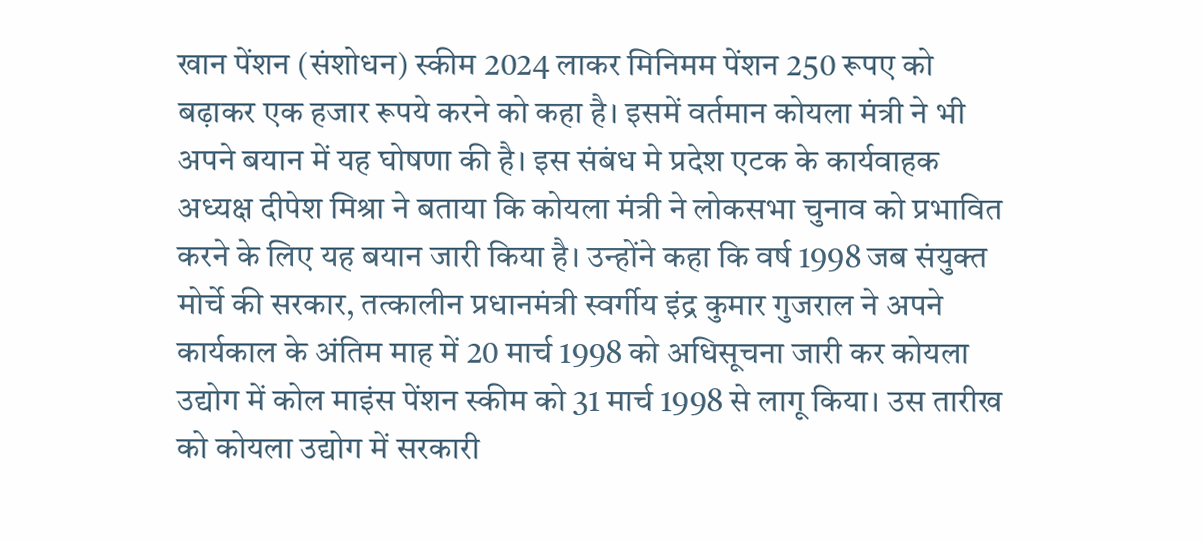खान पेंशन (संशोधन) स्कीम 2024 लाकर मिनिमम पेंशन 250 रूपए को बढ़ाकर एक हजार रूपये करने को कहा है। इसमें वर्तमान कोयला मंत्री ने भी अपने बयान में यह घोषणा की है। इस संबंध मे प्रदेश एटक के कार्यवाहक अध्यक्ष दीपेश मिश्रा ने बताया कि कोयला मंत्री ने लोकसभा चुनाव को प्रभावित करने के लिए यह बयान जारी किया है। उन्होंने कहा कि वर्ष 1998 जब संयुक्त मोर्चे की सरकार, तत्कालीन प्रधानमंत्री स्वर्गीय इंद्र कुमार गुजराल ने अपने कार्यकाल के अंतिम माह में 20 मार्च 1998 को अधिसूचना जारी कर कोयला उद्योग में कोल माइंस पेंशन स्कीम को 31 मार्च 1998 से लागू किया। उस तारीख को कोयला उद्योग में सरकारी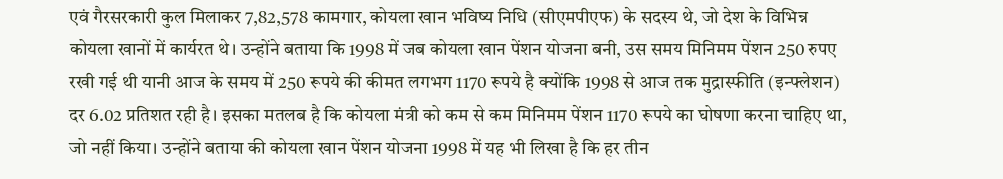एवं गैरसरकारी कुल मिलाकर 7,82,578 कामगार, कोयला खान भविष्य निधि (सीएमपीएफ) के सदस्य थे, जो देश के विभिन्न कोयला खानों में कार्यरत थे। उन्होंने बताया कि 1998 में जब कोयला खान पेंशन योजना बनी, उस समय मिनिमम पेंशन 250 रुपए रखी गई थी यानी आज के समय में 250 रूपये की कीमत लगभग 1170 रूपये है क्योंकि 1998 से आज तक मुद्रास्फीति (इन्फ्लेशन) दर 6.02 प्रतिशत रही है। इसका मतलब है कि कोयला मंत्री को कम से कम मिनिमम पेंशन 1170 रूपये का घोषणा करना चाहिए था, जो नहीं किया। उन्होंने बताया की कोयला खान पेंशन योजना 1998 में यह भी लिखा है कि हर तीन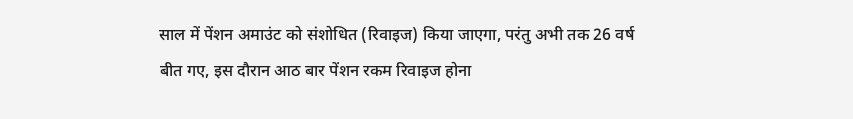साल में पेंशन अमाउंट को संशोधित (रिवाइज) किया जाएगा, परंतु अभी तक 26 वर्ष बीत गए, इस दौरान आठ बार पेंशन रकम रिवाइज होना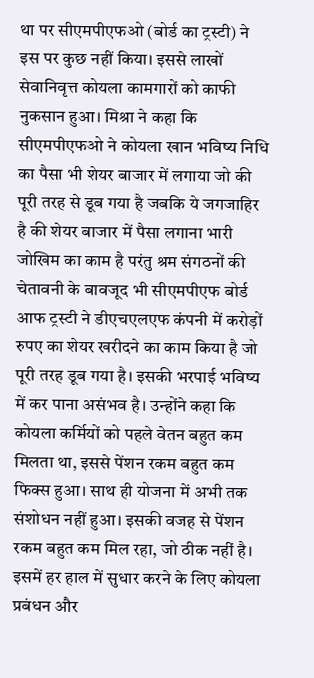था पर सीएमपीएफओ (बोर्ड का ट्रस्टी) ने इस पर कुछ नहीं किया। इससे लाखों सेवानिवृत्त कोयला कामगारों को काफी नुकसान हुआ। मिश्रा ने कहा कि सीएमपीएफओ ने कोयला खान भविष्य निधि का पैसा भी शेयर बाजार में लगाया जो की पूरी तरह से डूब गया है जबकि ये जगजाहिर है की शेयर बाजार में पैसा लगाना भारी जोखिम का काम है परंतु श्रम संगठनों की चेतावनी के बावजूद भी सीएमपीएफ बोर्ड आफ ट्रस्टी ने डीएचएलएफ कंपनी में करोड़ों रुपए का शेयर खरीदने का काम किया है जो पूरी तरह डूब गया है। इसकी भरपाई भविष्य में कर पाना असंभव है। उन्होंने कहा कि कोयला कर्मियों को पहले वेतन बहुत कम मिलता था, इससे पेंशन रकम बहुत कम फिक्स हुआ। साथ ही योजना में अभी तक संशोधन नहीं हुआ। इसकी वजह से पेंशन रकम बहुत कम मिल रहा, जो ठीक नहीं है। इसमें हर हाल में सुधार करने के लिए कोयला प्रबंधन और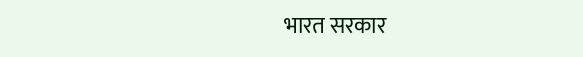भारत सरकार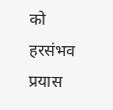को हरसंभव प्रयास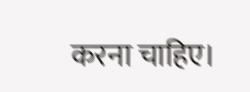करना चाहिए।